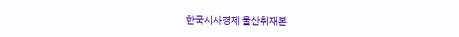한국시사경제 울산취재본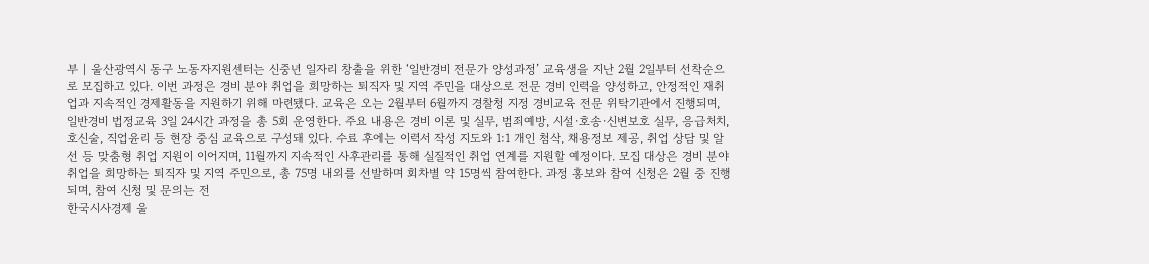부 | 울산광역시 동구 노동자지원센터는 신중년 일자리 창출을 위한 ‘일반경비 전문가 양성과정’ 교육생을 지난 2월 2일부터 선착순으로 모집하고 있다. 이번 과정은 경비 분야 취업을 희망하는 퇴직자 및 지역 주민을 대상으로 전문 경비 인력을 양성하고, 안정적인 재취업과 지속적인 경제활동을 지원하기 위해 마련됐다. 교육은 오는 2월부터 6월까지 경찰청 지정 경비교육 전문 위탁기관에서 진행되며, 일반경비 법정교육 3일 24시간 과정을 총 5회 운영한다. 주요 내용은 경비 이론 및 실무, 범죄예방, 시설·호송·신변보호 실무, 응급처치, 호신술, 직업윤리 등 현장 중심 교육으로 구성돼 있다. 수료 후에는 이력서 작성 지도와 1:1 개인 첨삭, 채용정보 제공, 취업 상담 및 알선 등 맞춤형 취업 지원이 이어지며, 11월까지 지속적인 사후관리를 통해 실질적인 취업 연계를 지원할 예정이다. 모집 대상은 경비 분야 취업을 희망하는 퇴직자 및 지역 주민으로, 총 75명 내외를 선발하며 회차별 약 15명씩 참여한다. 과정 홍보와 참여 신청은 2월 중 진행되며, 참여 신청 및 문의는 전
한국시사경제 울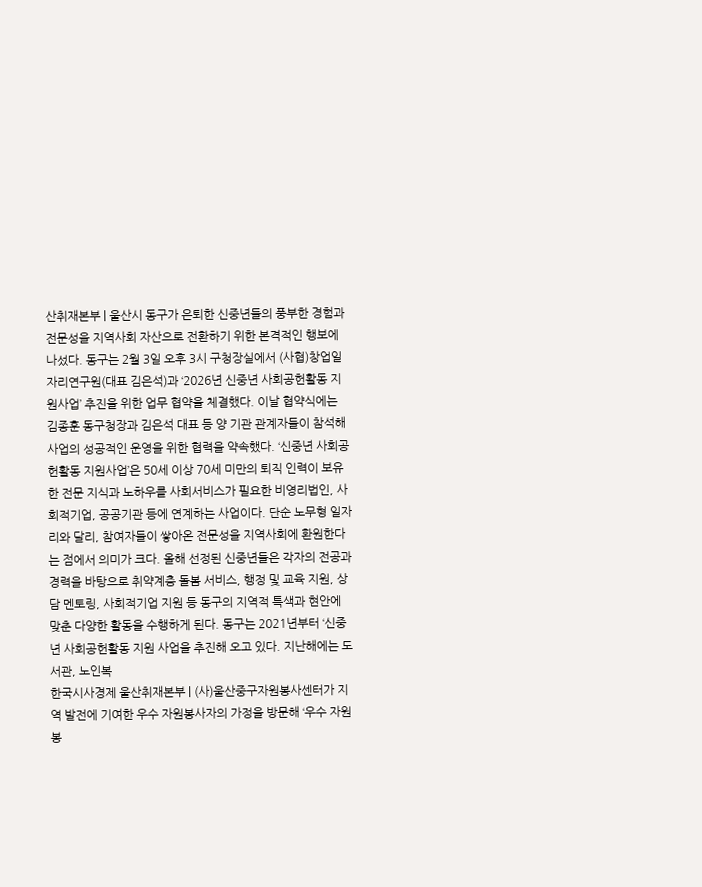산취재본부 | 울산시 동구가 은퇴한 신중년들의 풍부한 경험과 전문성을 지역사회 자산으로 전환하기 위한 본격적인 행보에 나섰다. 동구는 2월 3일 오후 3시 구청장실에서 (사협)창업일자리연구원(대표 김은석)과 ‘2026년 신중년 사회공헌활동 지원사업’ 추진을 위한 업무 협약을 체결했다. 이날 협약식에는 김종훈 동구청장과 김은석 대표 등 양 기관 관계자들이 참석해 사업의 성공적인 운영을 위한 협력을 약속했다. ‘신중년 사회공헌활동 지원사업’은 50세 이상 70세 미만의 퇴직 인력이 보유한 전문 지식과 노하우를 사회서비스가 필요한 비영리법인, 사회적기업, 공공기관 등에 연계하는 사업이다. 단순 노무형 일자리와 달리, 참여자들이 쌓아온 전문성을 지역사회에 환원한다는 점에서 의미가 크다. 올해 선정된 신중년들은 각자의 전공과 경력을 바탕으로 취약계층 돌봄 서비스, 행정 및 교육 지원, 상담 멘토링, 사회적기업 지원 등 동구의 지역적 특색과 현안에 맞춘 다양한 활동을 수행하게 된다. 동구는 2021년부터 ‘신중년 사회공헌활동 지원 사업을 추진해 오고 있다. 지난해에는 도서관, 노인복
한국시사경제 울산취재본부 | (사)울산중구자원봉사센터가 지역 발전에 기여한 우수 자원봉사자의 가정을 방문해 ‘우수 자원봉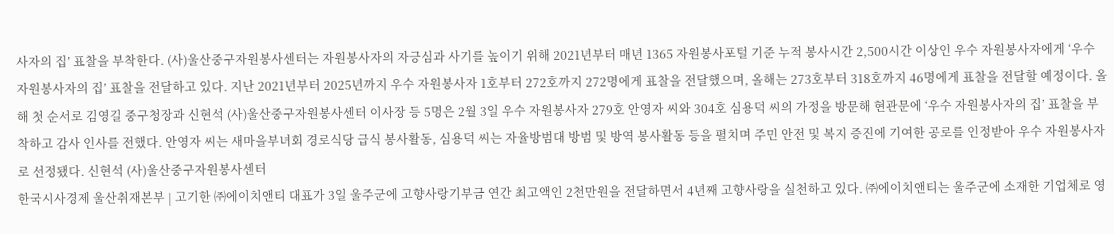사자의 집’ 표찰을 부착한다. (사)울산중구자원봉사센터는 자원봉사자의 자긍심과 사기를 높이기 위해 2021년부터 매년 1365 자원봉사포털 기준 누적 봉사시간 2,500시간 이상인 우수 자원봉사자에게 ‘우수 자원봉사자의 집’ 표찰을 전달하고 있다. 지난 2021년부터 2025년까지 우수 자원봉사자 1호부터 272호까지 272명에게 표찰을 전달했으며, 올해는 273호부터 318호까지 46명에게 표찰을 전달할 예정이다. 올해 첫 순서로 김영길 중구청장과 신현석 (사)울산중구자원봉사센터 이사장 등 5명은 2월 3일 우수 자원봉사자 279호 안영자 씨와 304호 심용덕 씨의 가정을 방문해 현관문에 ‘우수 자원봉사자의 집’ 표찰을 부착하고 감사 인사를 전했다. 안영자 씨는 새마을부녀회 경로식당 급식 봉사활동, 심용덕 씨는 자율방범대 방범 및 방역 봉사활동 등을 펼치며 주민 안전 및 복지 증진에 기여한 공로를 인정받아 우수 자원봉사자로 선정됐다. 신현석 (사)울산중구자원봉사센터
한국시사경제 울산취재본부 | 고기한 ㈜에이치앤티 대표가 3일 울주군에 고향사랑기부금 연간 최고액인 2천만원을 전달하면서 4년째 고향사랑을 실천하고 있다. ㈜에이치앤티는 울주군에 소재한 기업체로 영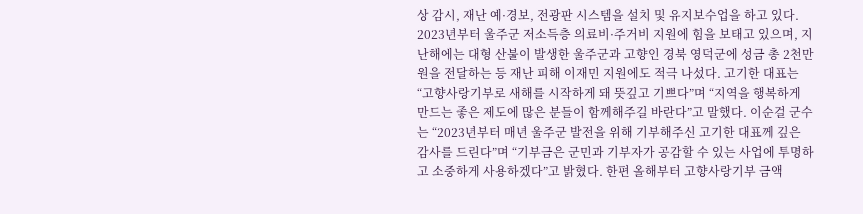상 감시, 재난 예·경보, 전광판 시스템을 설치 및 유지보수업을 하고 있다. 2023년부터 울주군 저소득층 의료비·주거비 지원에 힘을 보태고 있으며, 지난해에는 대형 산불이 발생한 울주군과 고향인 경북 영덕군에 성금 총 2천만원을 전달하는 등 재난 피해 이재민 지원에도 적극 나섰다. 고기한 대표는 “고향사랑기부로 새해를 시작하게 돼 뜻깊고 기쁘다”며 “지역을 행복하게 만드는 좋은 제도에 많은 분들이 함께해주길 바란다”고 말했다. 이순걸 군수는 “2023년부터 매년 울주군 발전을 위해 기부해주신 고기한 대표께 깊은 감사를 드린다”며 “기부금은 군민과 기부자가 공감할 수 있는 사업에 투명하고 소중하게 사용하겠다”고 밝혔다. 한편 올해부터 고향사랑기부 금액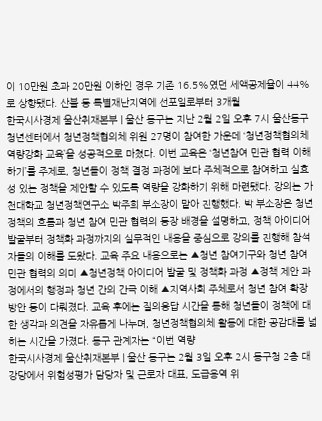이 10만원 초과 20만원 이하인 경우 기존 16.5%였던 세액공제율이 44%로 상향됐다. 산불 등 특별재난지역에 선포일로부터 3개월
한국시사경제 울산취재본부 | 울산 동구는 지난 2월 2일 오후 7시 울산동구청년센터에서 청년정책협의체 위원 27명이 참여한 가운데 ‘청년정책협의체 역량강화 교육’을 성공적으로 마쳤다. 이번 교육은 ‘청년참여 민관 협력 이해하기’를 주제로, 청년들이 정책 결정 과정에 보다 주체적으로 참여하고 실효성 있는 정책을 제안할 수 있도록 역량을 강화하기 위해 마련됐다. 강의는 가천대학교 청년정책연구소 박주희 부소장이 맡아 진행했다. 박 부소장은 청년정책의 흐름과 청년 참여 민관 협력의 등장 배경을 설명하고, 정책 아이디어 발굴부터 정책화 과정까지의 실무적인 내용을 중심으로 강의를 진행해 참석자들의 이해를 도왔다. 교육 주요 내용으로는 ▲청년 참여기구와 청년 참여 민관 협력의 의미 ▲청년정책 아이디어 발굴 및 정책화 과정 ▲정책 제안 과정에서의 행정과 청년 간의 간극 이해 ▲지역사회 주체로서 청년 참여 확장 방안 등이 다뤄졌다. 교육 후에는 질의응답 시간을 통해 청년들이 정책에 대한 생각과 의견을 자유롭게 나누며, 청년정책협의체 활동에 대한 공감대를 넓히는 시간을 가졌다. 동구 관계자는 “이번 역량
한국시사경제 울산취재본부 | 울산 동구는 2월 3일 오후 2시 동구청 2층 대강당에서 위험성평가 담당자 및 근로자 대표, 도급용역 위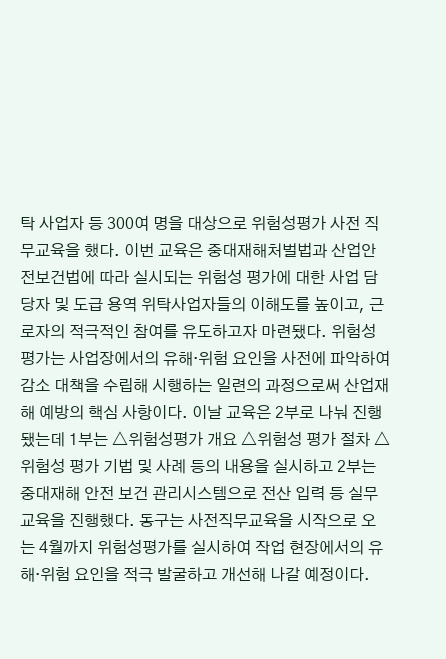탁 사업자 등 300여 명을 대상으로 위험성평가 사전 직무교육을 했다. 이번 교육은 중대재해처벌법과 산업안전보건법에 따라 실시되는 위험성 평가에 대한 사업 담당자 및 도급 용역 위탁사업자들의 이해도를 높이고, 근로자의 적극적인 참여를 유도하고자 마련됐다. 위험성 평가는 사업장에서의 유해·위험 요인을 사전에 파악하여 감소 대책을 수립해 시행하는 일련의 과정으로써 산업재해 예방의 핵심 사항이다. 이날 교육은 2부로 나눠 진행됐는데 1부는 △위험성평가 개요 △위험성 평가 절차 △위험성 평가 기법 및 사례 등의 내용을 실시하고 2부는 중대재해 안전 보건 관리시스템으로 전산 입력 등 실무교육을 진행했다. 동구는 사전직무교육을 시작으로 오는 4월까지 위험성평가를 실시하여 작업 현장에서의 유해·위험 요인을 적극 발굴하고 개선해 나갈 예정이다.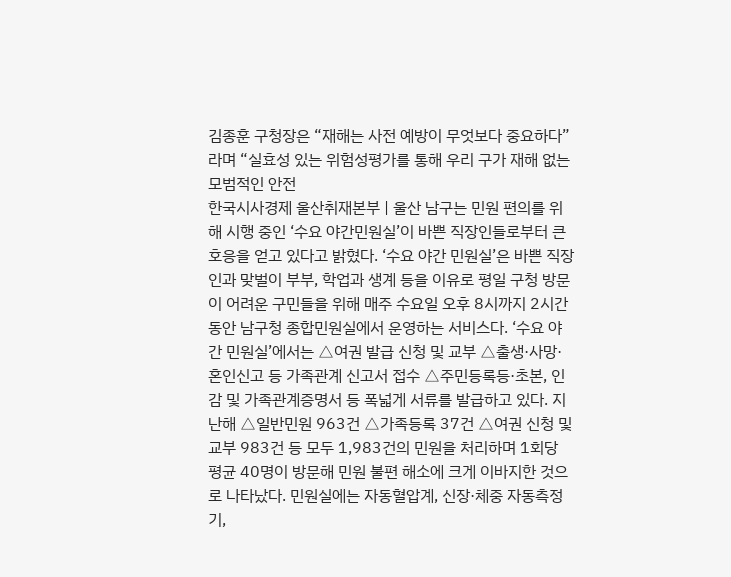김종훈 구청장은 “재해는 사전 예방이 무엇보다 중요하다”라며 “실효성 있는 위험성평가를 통해 우리 구가 재해 없는 모범적인 안전
한국시사경제 울산취재본부 | 울산 남구는 민원 편의를 위해 시행 중인 ‘수요 야간민원실’이 바쁜 직장인들로부터 큰 호응을 얻고 있다고 밝혔다. ‘수요 야간 민원실’은 바쁜 직장인과 맞벌이 부부, 학업과 생계 등을 이유로 평일 구청 방문이 어려운 구민들을 위해 매주 수요일 오후 8시까지 2시간 동안 남구청 종합민원실에서 운영하는 서비스다. ‘수요 야간 민원실’에서는 △여권 발급 신청 및 교부 △출생·사망·혼인신고 등 가족관계 신고서 접수 △주민등록등·초본, 인감 및 가족관계증명서 등 폭넓게 서류를 발급하고 있다. 지난해 △일반민원 963건 △가족등록 37건 △여권 신청 및 교부 983건 등 모두 1,983건의 민원을 처리하며 1회당 평균 40명이 방문해 민원 불편 해소에 크게 이바지한 것으로 나타났다. 민원실에는 자동혈압계, 신장·체중 자동측정기,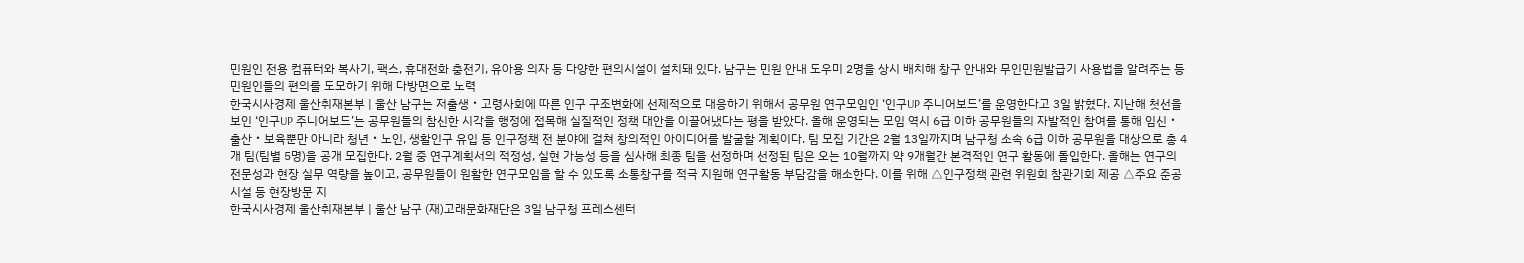민원인 전용 컴퓨터와 복사기, 팩스, 휴대전화 충전기, 유아용 의자 등 다양한 편의시설이 설치돼 있다. 남구는 민원 안내 도우미 2명을 상시 배치해 창구 안내와 무인민원발급기 사용법을 알려주는 등 민원인들의 편의를 도모하기 위해 다방면으로 노력
한국시사경제 울산취재본부 | 울산 남구는 저출생・고령사회에 따른 인구 구조변화에 선제적으로 대응하기 위해서 공무원 연구모임인 ‘인구UP 주니어보드’를 운영한다고 3일 밝혔다. 지난해 첫선을 보인 ‘인구UP 주니어보드’는 공무원들의 참신한 시각을 행정에 접목해 실질적인 정책 대안을 이끌어냈다는 평을 받았다. 올해 운영되는 모임 역시 6급 이하 공무원들의 자발적인 참여를 통해 임신・출산・보육뿐만 아니라 청년・노인, 생활인구 유입 등 인구정책 전 분야에 걸쳐 창의적인 아이디어를 발굴할 계획이다. 팀 모집 기간은 2월 13일까지며 남구청 소속 6급 이하 공무원을 대상으로 총 4개 팀(팀별 5명)을 공개 모집한다. 2월 중 연구계획서의 적정성, 실현 가능성 등을 심사해 최종 팀을 선정하며 선정된 팀은 오는 10월까지 약 9개월간 본격적인 연구 활동에 돌입한다. 올해는 연구의 전문성과 현장 실무 역량을 높이고, 공무원들이 원활한 연구모임을 할 수 있도록 소통창구를 적극 지원해 연구활동 부담감을 해소한다. 이를 위해 △인구정책 관련 위원회 참관기회 제공 △주요 준공시설 등 현장방문 지
한국시사경제 울산취재본부 | 울산 남구 (재)고래문화재단은 3일 남구청 프레스센터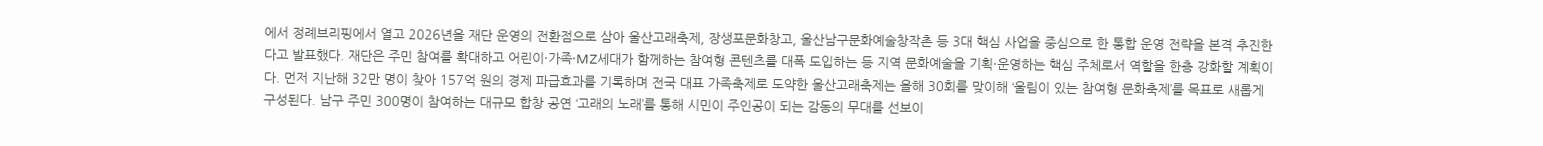에서 정례브리핑에서 열고 2026년을 재단 운영의 전환점으로 삼아 울산고래축제, 장생포문화창고, 울산남구문화예술창작촌 등 3대 핵심 사업을 중심으로 한 통합 운영 전략을 본격 추진한다고 발표했다. 재단은 주민 참여를 확대하고 어린이·가족·MZ세대가 함께하는 참여형 콘텐츠를 대폭 도입하는 등 지역 문화예술을 기획·운영하는 핵심 주체로서 역할을 한층 강화할 계획이다. 먼저 지난해 32만 명이 찾아 157억 원의 경제 파급효과를 기록하며 전국 대표 가족축제로 도약한 울산고래축제는 올해 30회를 맞이해 ‘울림이 있는 참여형 문화축제’를 목표로 새롭게 구성된다. 남구 주민 300명이 참여하는 대규모 합창 공연 ‘고래의 노래’를 통해 시민이 주인공이 되는 감동의 무대를 선보이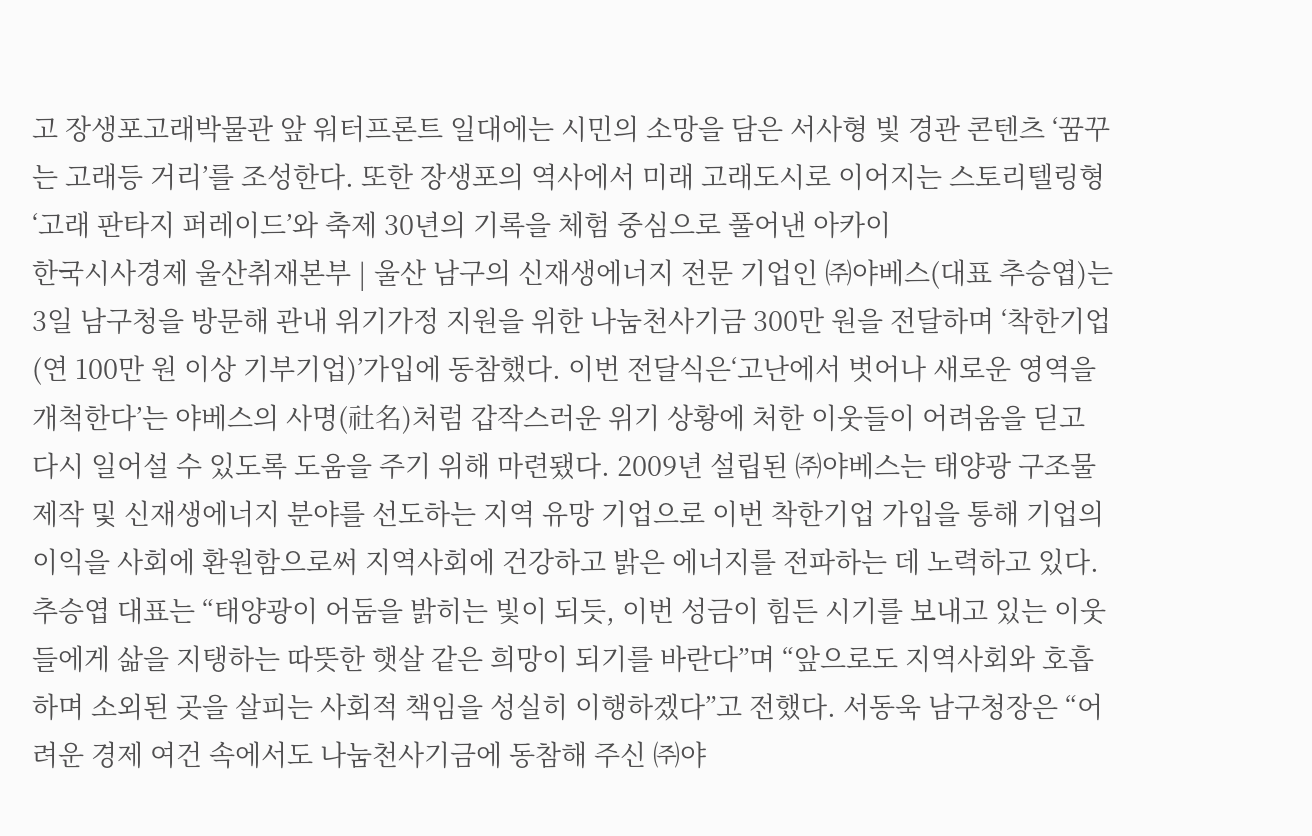고 장생포고래박물관 앞 워터프론트 일대에는 시민의 소망을 담은 서사형 빛 경관 콘텐츠 ‘꿈꾸는 고래등 거리’를 조성한다. 또한 장생포의 역사에서 미래 고래도시로 이어지는 스토리텔링형 ‘고래 판타지 퍼레이드’와 축제 30년의 기록을 체험 중심으로 풀어낸 아카이
한국시사경제 울산취재본부 | 울산 남구의 신재생에너지 전문 기업인 ㈜야베스(대표 추승엽)는 3일 남구청을 방문해 관내 위기가정 지원을 위한 나눔천사기금 300만 원을 전달하며 ‘착한기업(연 100만 원 이상 기부기업)’가입에 동참했다. 이번 전달식은‘고난에서 벗어나 새로운 영역을 개척한다’는 야베스의 사명(社名)처럼 갑작스러운 위기 상황에 처한 이웃들이 어려움을 딛고 다시 일어설 수 있도록 도움을 주기 위해 마련됐다. 2009년 설립된 ㈜야베스는 태양광 구조물 제작 및 신재생에너지 분야를 선도하는 지역 유망 기업으로 이번 착한기업 가입을 통해 기업의 이익을 사회에 환원함으로써 지역사회에 건강하고 밝은 에너지를 전파하는 데 노력하고 있다. 추승엽 대표는 “태양광이 어둠을 밝히는 빛이 되듯, 이번 성금이 힘든 시기를 보내고 있는 이웃들에게 삶을 지탱하는 따뜻한 햇살 같은 희망이 되기를 바란다”며 “앞으로도 지역사회와 호흡하며 소외된 곳을 살피는 사회적 책임을 성실히 이행하겠다”고 전했다. 서동욱 남구청장은 “어려운 경제 여건 속에서도 나눔천사기금에 동참해 주신 ㈜야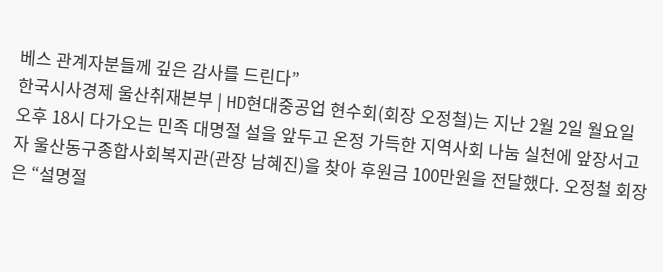베스 관계자분들께 깊은 감사를 드린다”
한국시사경제 울산취재본부 | HD현대중공업 현수회(회장 오정철)는 지난 2월 2일 월요일 오후 18시 다가오는 민족 대명절 설을 앞두고 온정 가득한 지역사회 나눔 실천에 앞장서고자 울산동구종합사회복지관(관장 남혜진)을 찾아 후원금 100만원을 전달했다. 오정철 회장은 “설명절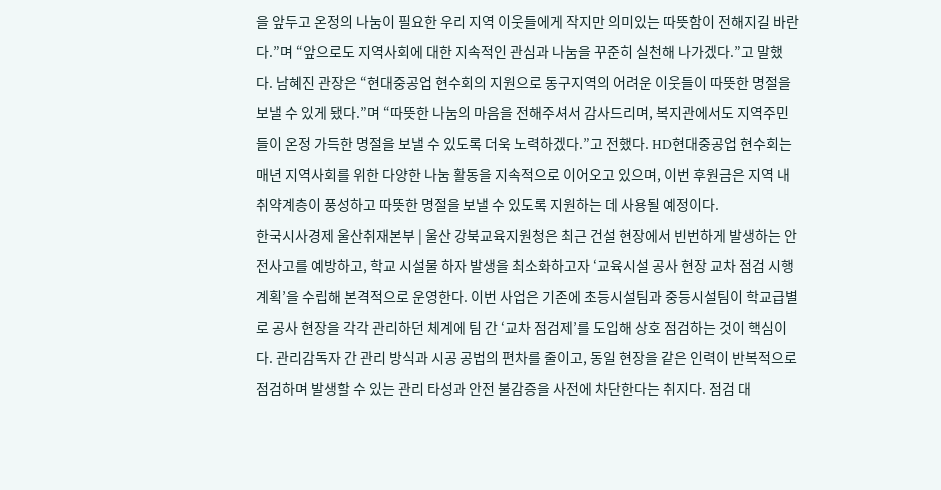을 앞두고 온정의 나눔이 필요한 우리 지역 이웃들에게 작지만 의미있는 따뜻함이 전해지길 바란다.”며 “앞으로도 지역사회에 대한 지속적인 관심과 나눔을 꾸준히 실천해 나가겠다.”고 말했다. 남혜진 관장은 “현대중공업 현수회의 지원으로 동구지역의 어려운 이웃들이 따뜻한 명절을 보낼 수 있게 됐다.”며 “따뜻한 나눔의 마음을 전해주셔서 감사드리며, 복지관에서도 지역주민들이 온정 가득한 명절을 보낼 수 있도록 더욱 노력하겠다.”고 전했다. HD현대중공업 현수회는 매년 지역사회를 위한 다양한 나눔 활동을 지속적으로 이어오고 있으며, 이번 후원금은 지역 내 취약계층이 풍성하고 따뜻한 명절을 보낼 수 있도록 지원하는 데 사용될 예정이다.
한국시사경제 울산취재본부 | 울산 강북교육지원청은 최근 건설 현장에서 빈번하게 발생하는 안전사고를 예방하고, 학교 시설물 하자 발생을 최소화하고자 ‘교육시설 공사 현장 교차 점검 시행계획’을 수립해 본격적으로 운영한다. 이번 사업은 기존에 초등시설팀과 중등시설팀이 학교급별로 공사 현장을 각각 관리하던 체계에 팀 간 ‘교차 점검제’를 도입해 상호 점검하는 것이 핵심이다. 관리감독자 간 관리 방식과 시공 공법의 편차를 줄이고, 동일 현장을 같은 인력이 반복적으로 점검하며 발생할 수 있는 관리 타성과 안전 불감증을 사전에 차단한다는 취지다. 점검 대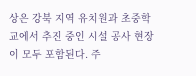상은 강북 지역 유치원과 초중학교에서 추진 중인 시설 공사 현장이 모두 포함된다. 주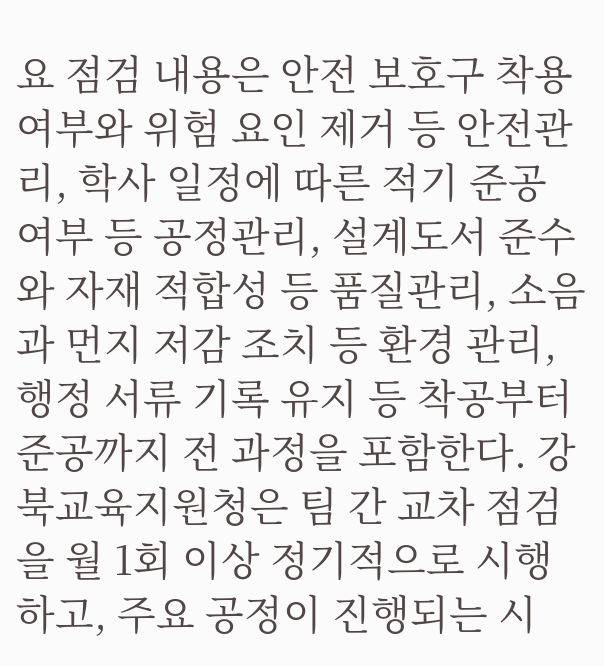요 점검 내용은 안전 보호구 착용 여부와 위험 요인 제거 등 안전관리, 학사 일정에 따른 적기 준공 여부 등 공정관리, 설계도서 준수와 자재 적합성 등 품질관리, 소음과 먼지 저감 조치 등 환경 관리, 행정 서류 기록 유지 등 착공부터 준공까지 전 과정을 포함한다. 강북교육지원청은 팀 간 교차 점검을 월 1회 이상 정기적으로 시행하고, 주요 공정이 진행되는 시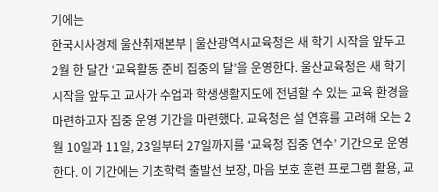기에는
한국시사경제 울산취재본부 | 울산광역시교육청은 새 학기 시작을 앞두고 2월 한 달간 ‘교육활동 준비 집중의 달’을 운영한다. 울산교육청은 새 학기 시작을 앞두고 교사가 수업과 학생생활지도에 전념할 수 있는 교육 환경을 마련하고자 집중 운영 기간을 마련했다. 교육청은 설 연휴를 고려해 오는 2월 10일과 11일, 23일부터 27일까지를 ‘교육청 집중 연수’ 기간으로 운영한다. 이 기간에는 기초학력 출발선 보장, 마음 보호 훈련 프로그램 활용, 교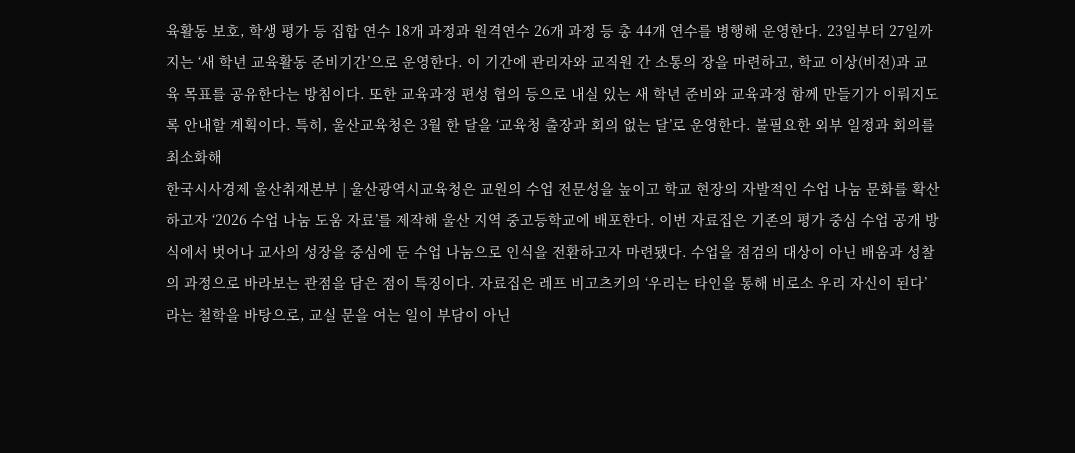육활동 보호, 학생 평가 등 집합 연수 18개 과정과 원격연수 26개 과정 등 총 44개 연수를 병행해 운영한다. 23일부터 27일까지는 ‘새 학년 교육활동 준비기간’으로 운영한다. 이 기간에 관리자와 교직원 간 소통의 장을 마련하고, 학교 이상(비전)과 교육 목표를 공유한다는 방침이다. 또한 교육과정 편성 협의 등으로 내실 있는 새 학년 준비와 교육과정 함께 만들기가 이뤄지도록 안내할 계획이다. 특히, 울산교육청은 3월 한 달을 ‘교육청 출장과 회의 없는 달’로 운영한다. 불필요한 외부 일정과 회의를 최소화해
한국시사경제 울산취재본부 | 울산광역시교육청은 교원의 수업 전문성을 높이고 학교 현장의 자발적인 수업 나눔 문화를 확산하고자 ‘2026 수업 나눔 도움 자료’를 제작해 울산 지역 중고등학교에 배포한다. 이번 자료집은 기존의 평가 중심 수업 공개 방식에서 벗어나 교사의 성장을 중심에 둔 수업 나눔으로 인식을 전환하고자 마련됐다. 수업을 점검의 대상이 아닌 배움과 성찰의 과정으로 바라보는 관점을 담은 점이 특징이다. 자료집은 레프 비고츠키의 ‘우리는 타인을 통해 비로소 우리 자신이 된다’라는 철학을 바탕으로, 교실 문을 여는 일이 부담이 아닌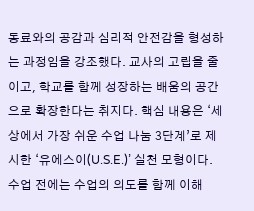동료와의 공감과 심리적 안전감을 형성하는 과정임을 강조했다. 교사의 고립을 줄이고, 학교를 함께 성장하는 배움의 공간으로 확장한다는 취지다. 핵심 내용은 ‘세상에서 가장 쉬운 수업 나눔 3단계’로 제시한 ‘유에스이(U.S.E.)’ 실천 모형이다. 수업 전에는 수업의 의도를 함께 이해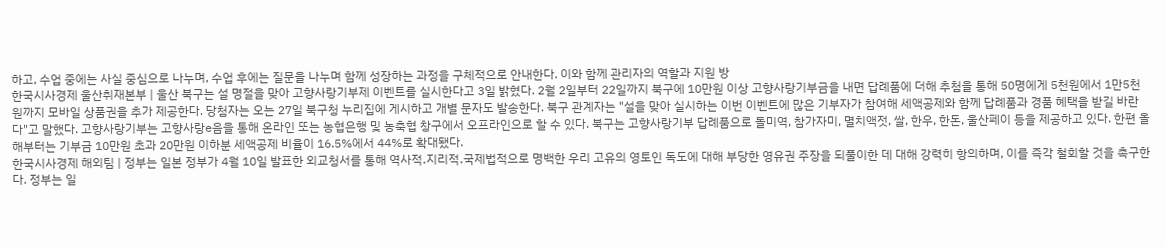하고, 수업 중에는 사실 중심으로 나누며, 수업 후에는 질문을 나누며 함께 성장하는 과정을 구체적으로 안내한다. 이와 함께 관리자의 역할과 지원 방
한국시사경제 울산취재본부 | 울산 북구는 설 명절을 맞아 고향사랑기부제 이벤트를 실시한다고 3일 밝혔다. 2월 2일부터 22일까지 북구에 10만원 이상 고향사랑기부금을 내면 답례품에 더해 추첨을 통해 50명에게 5천원에서 1만5천원까지 모바일 상품권을 추가 제공한다. 당첨자는 오는 27일 북구청 누리집에 게시하고 개별 문자도 발송한다. 북구 관계자는 "설을 맞아 실시하는 이번 이벤트에 많은 기부자가 참여해 세액공제와 함께 답례품과 경품 혜택을 받길 바란다"고 말했다. 고향사랑기부는 고향사랑e음을 통해 온라인 또는 농협은행 및 농축협 창구에서 오프라인으로 할 수 있다. 북구는 고향사랑기부 답례품으로 돌미역, 참가자미, 멸치액젓, 쌀, 한우, 한돈, 울산페이 등을 제공하고 있다. 한편 올해부터는 기부금 10만원 초과 20만원 이하분 세액공제 비율이 16.5%에서 44%로 확대됐다.
한국시사경제 해외팀 | 정부는 일본 정부가 4월 10일 발표한 외교청서를 통해 역사적․지리적․국제법적으로 명백한 우리 고유의 영토인 독도에 대해 부당한 영유권 주장을 되풀이한 데 대해 강력히 항의하며, 이를 즉각 철회할 것을 촉구한다. 정부는 일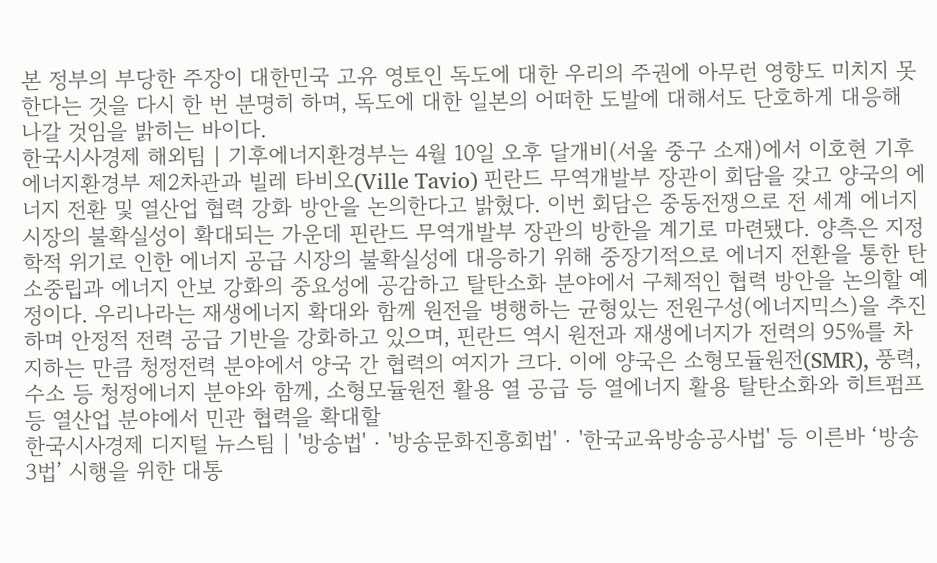본 정부의 부당한 주장이 대한민국 고유 영토인 독도에 대한 우리의 주권에 아무런 영향도 미치지 못한다는 것을 다시 한 번 분명히 하며, 독도에 대한 일본의 어떠한 도발에 대해서도 단호하게 대응해 나갈 것임을 밝히는 바이다.
한국시사경제 해외팀 | 기후에너지환경부는 4월 10일 오후 달개비(서울 중구 소재)에서 이호현 기후에너지환경부 제2차관과 빌레 타비오(Ville Tavio) 핀란드 무역개발부 장관이 회담을 갖고 양국의 에너지 전환 및 열산업 협력 강화 방안을 논의한다고 밝혔다. 이번 회담은 중동전쟁으로 전 세계 에너지 시장의 불확실성이 확대되는 가운데 핀란드 무역개발부 장관의 방한을 계기로 마련됐다. 양측은 지정학적 위기로 인한 에너지 공급 시장의 불확실성에 대응하기 위해 중장기적으로 에너지 전환을 통한 탄소중립과 에너지 안보 강화의 중요성에 공감하고 탈탄소화 분야에서 구체적인 협력 방안을 논의할 예정이다. 우리나라는 재생에너지 확대와 함께 원전을 병행하는 균형있는 전원구성(에너지믹스)을 추진하며 안정적 전력 공급 기반을 강화하고 있으며, 핀란드 역시 원전과 재생에너지가 전력의 95%를 차지하는 만큼 청정전력 분야에서 양국 간 협력의 여지가 크다. 이에 양국은 소형모듈원전(SMR), 풍력, 수소 등 청정에너지 분야와 함께, 소형모듈원전 활용 열 공급 등 열에너지 활용 탈탄소화와 히트펌프 등 열산업 분야에서 민관 협력을 확대할
한국시사경제 디지털 뉴스팀 | '방송법'‧'방송문화진흥회법'‧'한국교육방송공사법' 등 이른바 ‘방송 3법’ 시행을 위한 대통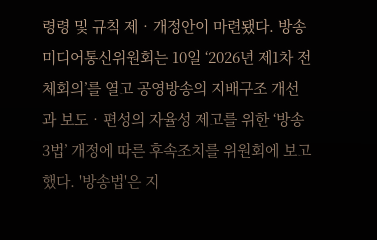령령 및 규칙 제‧개정안이 마련됐다. 방송미디어통신위원회는 10일 ‘2026년 제1차 전체회의’를 열고 공영방송의 지배구조 개선과 보도‧편성의 자율성 제고를 위한 ‘방송 3법’ 개정에 따른 후속조치를 위원회에 보고했다. '방송법'은 지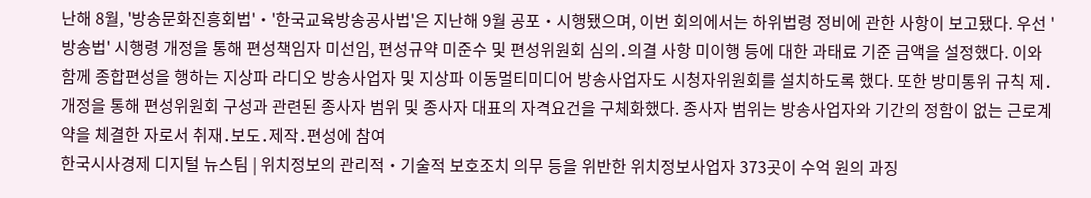난해 8월, '방송문화진흥회법'‧'한국교육방송공사법'은 지난해 9월 공포‧시행됐으며, 이번 회의에서는 하위법령 정비에 관한 사항이 보고됐다. 우선 '방송법' 시행령 개정을 통해 편성책임자 미선임, 편성규약 미준수 및 편성위원회 심의․의결 사항 미이행 등에 대한 과태료 기준 금액을 설정했다. 이와 함께 종합편성을 행하는 지상파 라디오 방송사업자 및 지상파 이동멀티미디어 방송사업자도 시청자위원회를 설치하도록 했다. 또한 방미통위 규칙 제․개정을 통해 편성위원회 구성과 관련된 종사자 범위 및 종사자 대표의 자격요건을 구체화했다. 종사자 범위는 방송사업자와 기간의 정함이 없는 근로계약을 체결한 자로서 취재․보도․제작․편성에 참여
한국시사경제 디지털 뉴스팀 | 위치정보의 관리적‧기술적 보호조치 의무 등을 위반한 위치정보사업자 373곳이 수억 원의 과징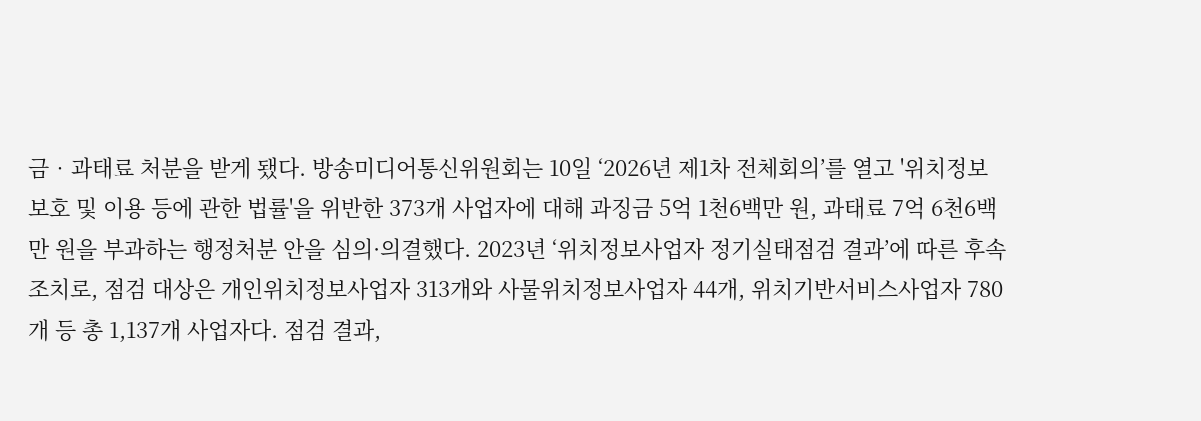금‧과태료 처분을 받게 됐다. 방송미디어통신위원회는 10일 ‘2026년 제1차 전체회의’를 열고 '위치정보 보호 및 이용 등에 관한 법률'을 위반한 373개 사업자에 대해 과징금 5억 1천6백만 원, 과태료 7억 6천6백만 원을 부과하는 행정처분 안을 심의·의결했다. 2023년 ‘위치정보사업자 정기실태점검 결과’에 따른 후속 조치로, 점검 대상은 개인위치정보사업자 313개와 사물위치정보사업자 44개, 위치기반서비스사업자 780개 등 총 1,137개 사업자다. 점검 결과,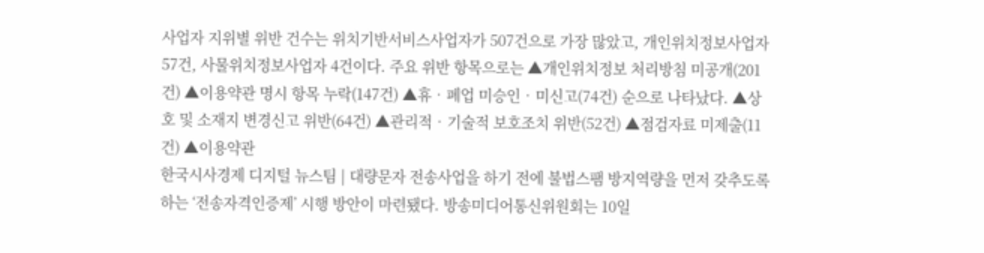사업자 지위별 위반 건수는 위치기반서비스사업자가 507건으로 가장 많았고, 개인위치정보사업자 57건, 사물위치정보사업자 4건이다. 주요 위반 항목으로는 ▲개인위치정보 처리방침 미공개(201건) ▲이용약관 명시 항목 누락(147건) ▲휴‧폐업 미승인‧미신고(74건) 순으로 나타났다. ▲상호 및 소재지 변경신고 위반(64건) ▲관리적‧기술적 보호조치 위반(52건) ▲점검자료 미제출(11건) ▲이용약관
한국시사경제 디지털 뉴스팀 | 대량문자 전송사업을 하기 전에 불법스팸 방지역량을 먼저 갖추도록 하는 ‘전송자격인증제’ 시행 방안이 마련됐다. 방송미디어통신위원회는 10일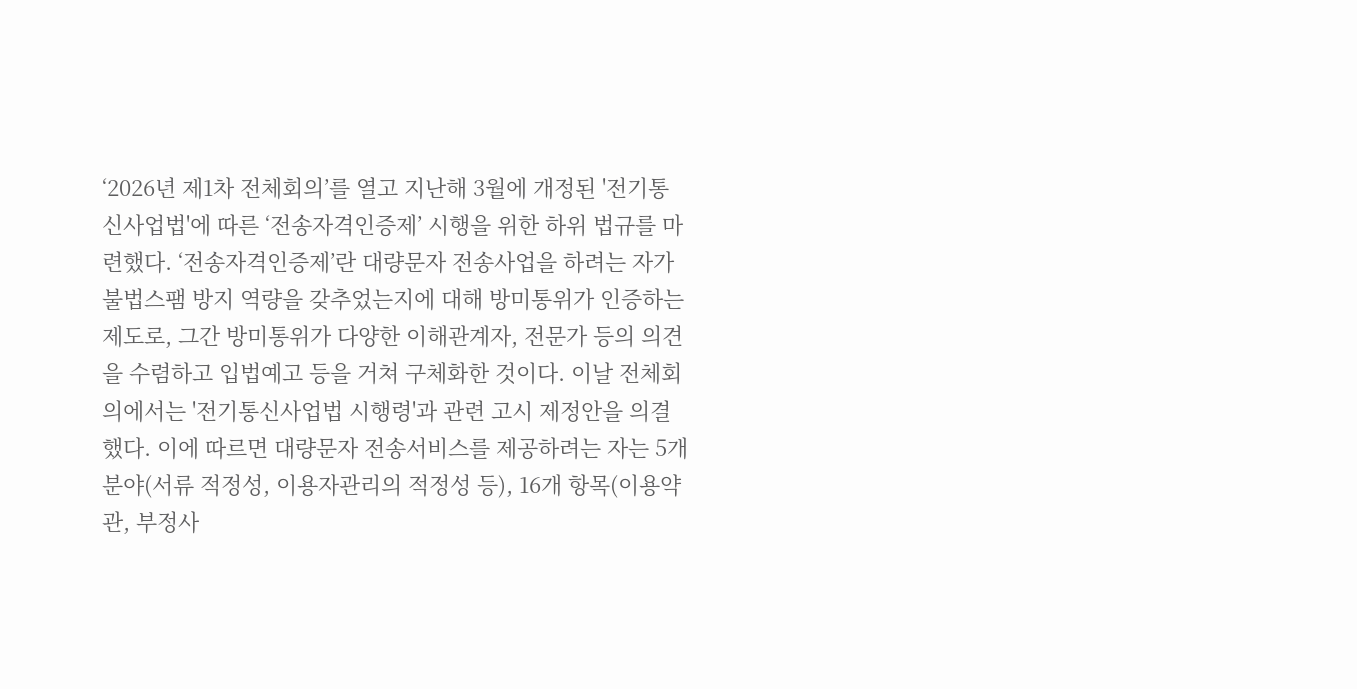‘2026년 제1차 전체회의’를 열고 지난해 3월에 개정된 '전기통신사업법'에 따른 ‘전송자격인증제’ 시행을 위한 하위 법규를 마련했다. ‘전송자격인증제’란 대량문자 전송사업을 하려는 자가 불법스팸 방지 역량을 갖추었는지에 대해 방미통위가 인증하는 제도로, 그간 방미통위가 다양한 이해관계자, 전문가 등의 의견을 수렴하고 입법예고 등을 거쳐 구체화한 것이다. 이날 전체회의에서는 '전기통신사업법 시행령'과 관련 고시 제정안을 의결했다. 이에 따르면 대량문자 전송서비스를 제공하려는 자는 5개 분야(서류 적정성, 이용자관리의 적정성 등), 16개 항목(이용약관, 부정사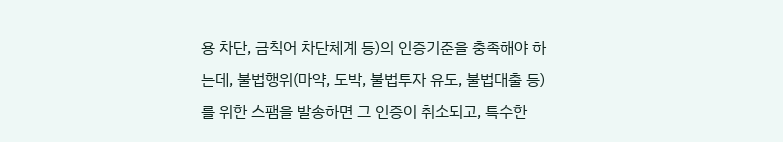용 차단, 금칙어 차단체계 등)의 인증기준을 충족해야 하는데, 불법행위(마약, 도박, 불법투자 유도, 불법대출 등)를 위한 스팸을 발송하면 그 인증이 취소되고, 특수한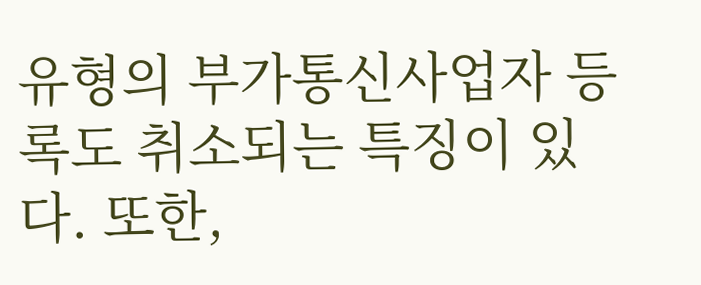유형의 부가통신사업자 등록도 취소되는 특징이 있다. 또한,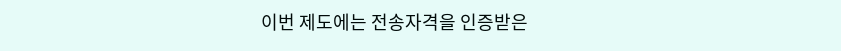이번 제도에는 전송자격을 인증받은